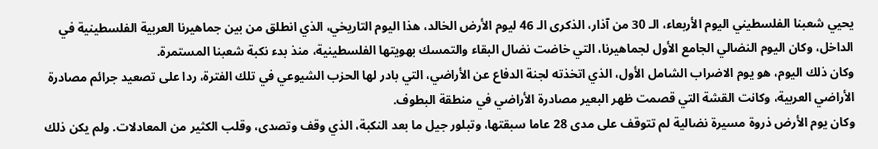يحيي شعبنا الفلسطيني اليوم الأربعاء، الـ 30 من آذار، الذكرى الـ 46 ليوم الأرض الخالد، هذا اليوم التاريخي، الذي انطلق من بين جماهيرنا العربية الفلسطينية في الداخل، وكان اليوم النضالي الجامع الأول لجماهيرنا، التي خاضت نضال البقاء والتمسك بهويتها الفلسطينية، منذ بدء نكبة شعبنا المستمرة.
وكان ذلك اليوم، هو يوم الاضراب الشامل الأول، الذي اتخذته لجنة الدفاع عن الأراضي، التي بادر لها الحزب الشيوعي في تلك الفترة، ردا على تصعيد جرائم مصادرة الأراضي العربية، وكانت القشة التي قصمت ظهر البعير مصادرة الأراضي في منطقة البطوف.
وكان يوم الأرض ذروة مسيرة نضالية لم تتوقف على مدى 28 عاما سبقتها، وتبلور جيل ما بعد النكبة، الذي وقف وتصدى، وقلب الكثير من المعادلات. ولم يكن ذلك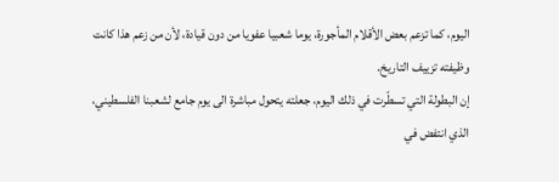اليوم، كما تزعم بعض الأقلام المأجورة، يوما شعبيا عفويا من دون قيادة، لأن من زعم هذا كانت وظيفته تزييف التاريخ.
إن البطولة التي تسطّرت في ذلك اليوم، جعلته يتحول مباشرة الى يوم جامع لشعبنا الفلسطيني، الذي انتفض في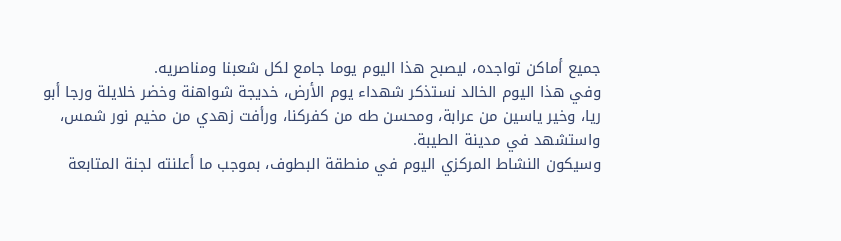جميع أماكن تواجده، ليصبح هذا اليوم يوما جامع لكل شعبنا ومناصريه.
وفي هذا اليوم الخالد نستذكر شهداء يوم الأرض، خديجة شواهنة وخضر خلايلة ورجا أبو ريا، وخير ياسين من عرابة، ومحسن طه من كفركنا، ورأفت زهدي من مخيم نور شمس، واستشهد في مدينة الطيبة.
وسيكون النشاط المركزي اليوم في منطقة البطوف، بموجب ما أعلنته لجنة المتابعة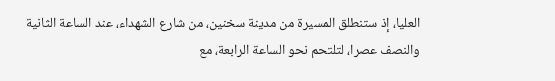العليا، إذ ستنطلق المسيرة من مدينة سخنين، من شارع الشهداء، عند الساعة الثانية والنصف عصرا، لتلتحم نحو الساعة الرابعة، مع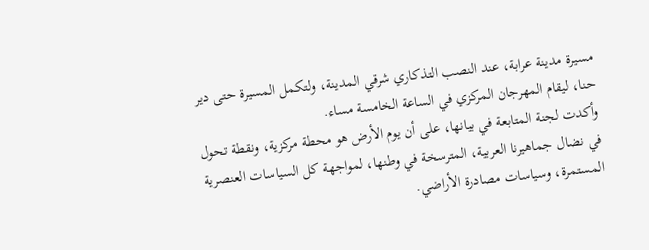مسيرة مدينة عرابة، عند النصب التذكاري شرقي المدينة، ولتكمل المسيرة حتى دير حنا، ليقام المهرجان المركزي في الساعة الخامسة مساء.
وأكدت لجنة المتابعة في بيانها، على أن يوم الأرض هو محطة مركزية، ونقطة تحول في نضال جماهيرنا العربية، المترسخة في وطنها، لمواجهة كل السياسات العنصرية المستمرة، وسياسات مصادرة الأراضي.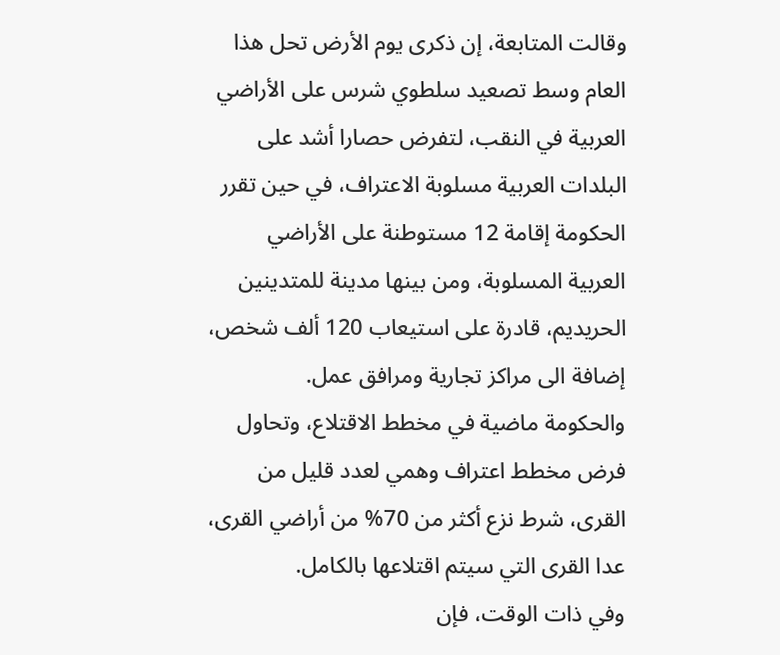وقالت المتابعة، إن ذكرى يوم الأرض تحل هذا العام وسط تصعيد سلطوي شرس على الأراضي العربية في النقب، لتفرض حصارا أشد على البلدات العربية مسلوبة الاعتراف، في حين تقرر الحكومة إقامة 12 مستوطنة على الأراضي العربية المسلوبة، ومن بينها مدينة للمتدينين الحريديم، قادرة على استيعاب 120 ألف شخص، إضافة الى مراكز تجارية ومرافق عمل.
والحكومة ماضية في مخطط الاقتلاع، وتحاول فرض مخطط اعتراف وهمي لعدد قليل من القرى، شرط نزع أكثر من 70% من أراضي القرى، عدا القرى التي سيتم اقتلاعها بالكامل.
وفي ذات الوقت، فإن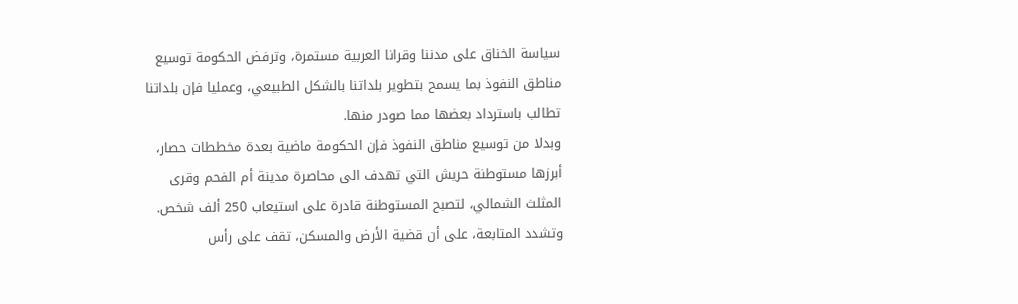سياسة الخناق على مدننا وقرانا العربية مستمرة، وترفض الحكومة توسيع مناطق النفوذ بما يسمح بتطوير بلداتنا بالشكل الطبيعي، وعمليا فإن بلداتنا تطالب باسترداد بعضها مما صودر منها.
وبدلا من توسيع مناطق النفوذ فإن الحكومة ماضية بعدة مخططات حصار، أبرزها مستوطنة حريش التي تهدف الى محاصرة مدينة أم الفحم وقرى المثلث الشمالي، لتصبح المستوطنة قادرة على استيعاب 250 ألف شخص.
وتشدد المتابعة، على أن قضية الأرض والمسكن، تقف على رأس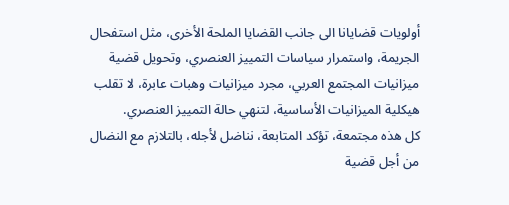أولويات قضايانا الى جانب القضايا الملحة الأخرى، مثل استفحال الجريمة، واستمرار سياسات التمييز العنصري، وتحويل قضية ميزانيات المجتمع العربي، مجرد ميزانيات وهبات عابرة، لا تقلب هيكلية الميزانيات الأساسية، لتنهي حالة التمييز العنصري.
كل هذه مجتمعة، تؤكد المتابعة، نناضل لأجله، بالتلازم مع النضال من أجل قضية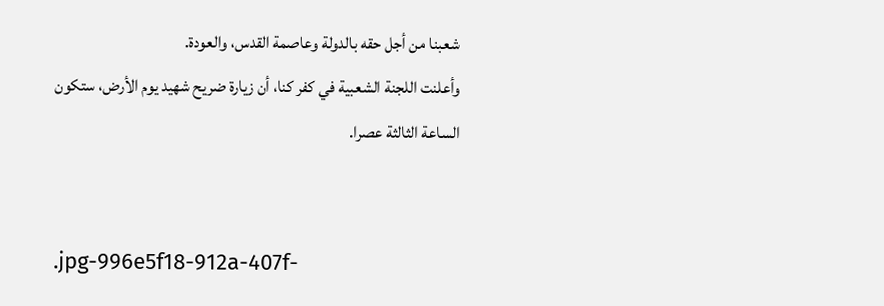شعبنا من أجل حقه بالدولة وعاصمة القدس، والعودة.
وأعلنت اللجنة الشعبية في كفر كنا، أن زيارة ضريح شهيد يوم الأرض، ستكون الساعة الثالثة عصرا.


.jpg-996e5f18-912a-407f-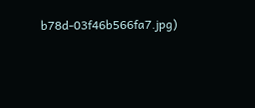b78d-03f46b566fa7.jpg)